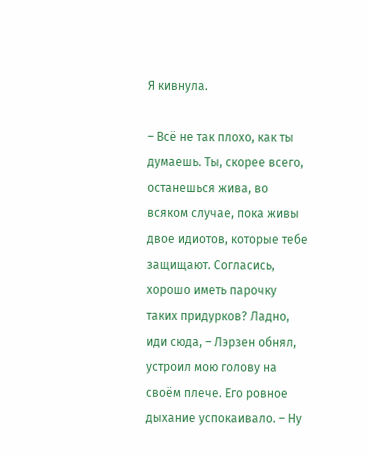Я кивнула.

– Всё не так плохо, как ты думаешь. Ты, скорее всего, останешься жива, во всяком случае, пока живы двое идиотов, которые тебе защищают. Согласись, хорошо иметь парочку таких придурков? Ладно, иди сюда, – Лэрзен обнял, устроил мою голову на своём плече. Его ровное дыхание успокаивало. – Ну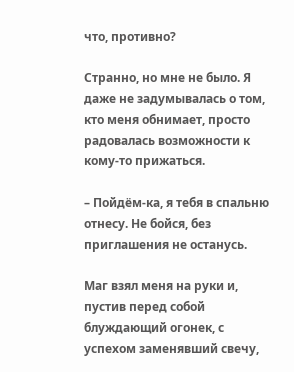что, противно?

Странно, но мне не было. Я даже не задумывалась о том, кто меня обнимает, просто радовалась возможности к кому-то прижаться.

– Пойдём-ка, я тебя в спальню отнесу. Не бойся, без приглашения не останусь.

Маг взял меня на руки и, пустив перед собой блуждающий огонек, с успехом заменявший свечу,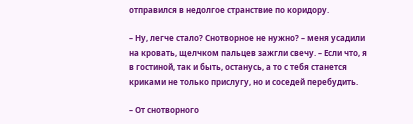отправился в недолгое странствие по коридору.

– Ну, легче стало? Снотворное не нужно? – меня усадили на кровать, щелчком пальцев зажгли свечу. – Если что, я в гостиной, так и быть, останусь, а то с тебя станется криками не только прислугу, но и соседей перебудить.

– От снотворного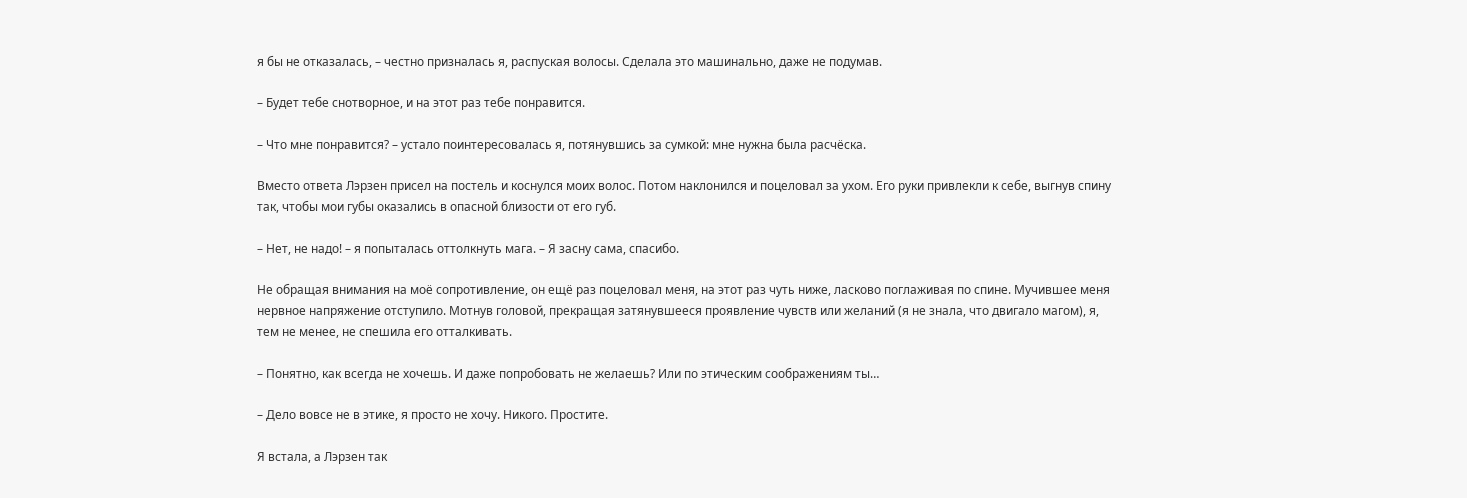я бы не отказалась, – честно призналась я, распуская волосы. Сделала это машинально, даже не подумав.

– Будет тебе снотворное, и на этот раз тебе понравится.

– Что мне понравится? – устало поинтересовалась я, потянувшись за сумкой: мне нужна была расчёска.

Вместо ответа Лэрзен присел на постель и коснулся моих волос. Потом наклонился и поцеловал за ухом. Его руки привлекли к себе, выгнув спину так, чтобы мои губы оказались в опасной близости от его губ.

– Нет, не надо! – я попыталась оттолкнуть мага. – Я засну сама, спасибо.

Не обращая внимания на моё сопротивление, он ещё раз поцеловал меня, на этот раз чуть ниже, ласково поглаживая по спине. Мучившее меня нервное напряжение отступило. Мотнув головой, прекращая затянувшееся проявление чувств или желаний (я не знала, что двигало магом), я, тем не менее, не спешила его отталкивать.

– Понятно, как всегда не хочешь. И даже попробовать не желаешь? Или по этическим соображениям ты…

– Дело вовсе не в этике, я просто не хочу. Никого. Простите.

Я встала, а Лэрзен так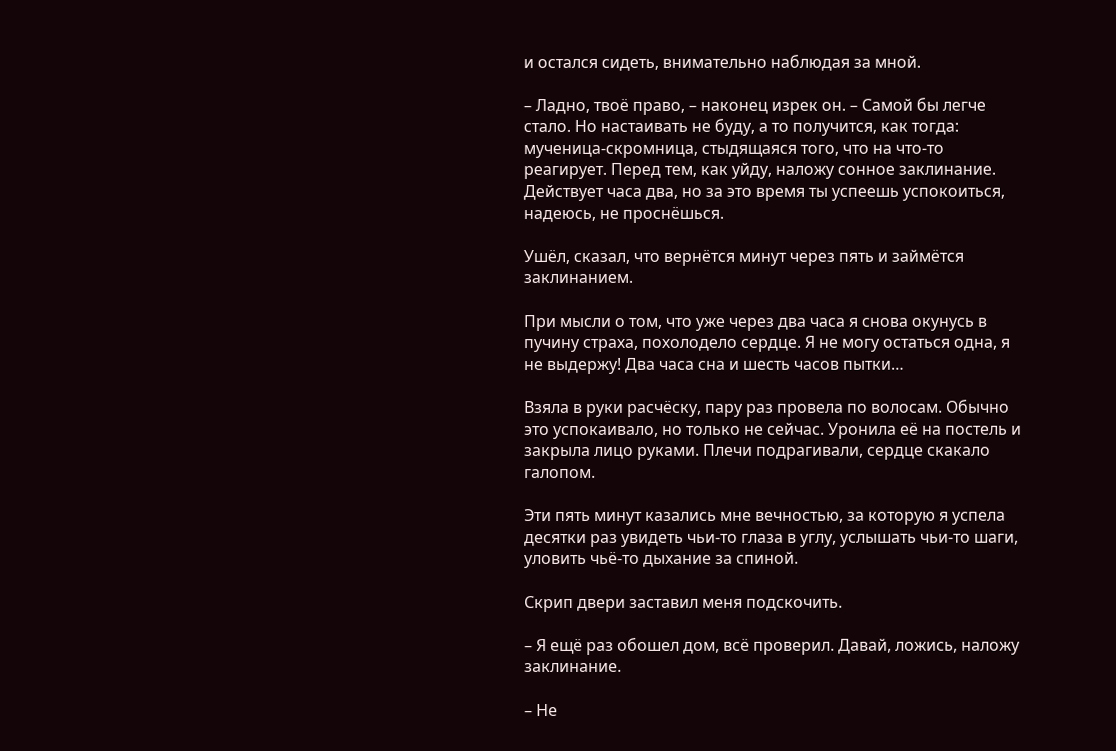и остался сидеть, внимательно наблюдая за мной.

– Ладно, твоё право, – наконец изрек он. – Самой бы легче стало. Но настаивать не буду, а то получится, как тогда: мученица-скромница, стыдящаяся того, что на что-то реагирует. Перед тем, как уйду, наложу сонное заклинание. Действует часа два, но за это время ты успеешь успокоиться, надеюсь, не проснёшься.

Ушёл, сказал, что вернётся минут через пять и займётся заклинанием.

При мысли о том, что уже через два часа я снова окунусь в пучину страха, похолодело сердце. Я не могу остаться одна, я не выдержу! Два часа сна и шесть часов пытки…

Взяла в руки расчёску, пару раз провела по волосам. Обычно это успокаивало, но только не сейчас. Уронила её на постель и закрыла лицо руками. Плечи подрагивали, сердце скакало галопом.

Эти пять минут казались мне вечностью, за которую я успела десятки раз увидеть чьи-то глаза в углу, услышать чьи-то шаги, уловить чьё-то дыхание за спиной.

Скрип двери заставил меня подскочить.

– Я ещё раз обошел дом, всё проверил. Давай, ложись, наложу заклинание.

– Не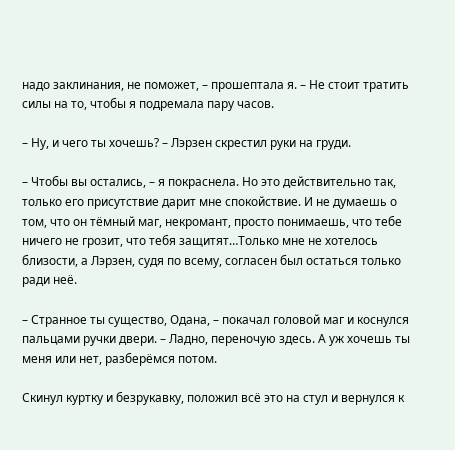надо заклинания, не поможет, – прошептала я. – Не стоит тратить силы на то, чтобы я подремала пару часов.

– Ну, и чего ты хочешь? – Лэрзен скрестил руки на груди.

– Чтобы вы остались, – я покраснела. Но это действительно так, только его присутствие дарит мне спокойствие. И не думаешь о том, что он тёмный маг, некромант, просто понимаешь, что тебе ничего не грозит, что тебя защитят…Только мне не хотелось близости, а Лэрзен, судя по всему, согласен был остаться только ради неё.

– Странное ты существо, Одана, – покачал головой маг и коснулся пальцами ручки двери. – Ладно, переночую здесь. А уж хочешь ты меня или нет, разберёмся потом.

Скинул куртку и безрукавку, положил всё это на стул и вернулся к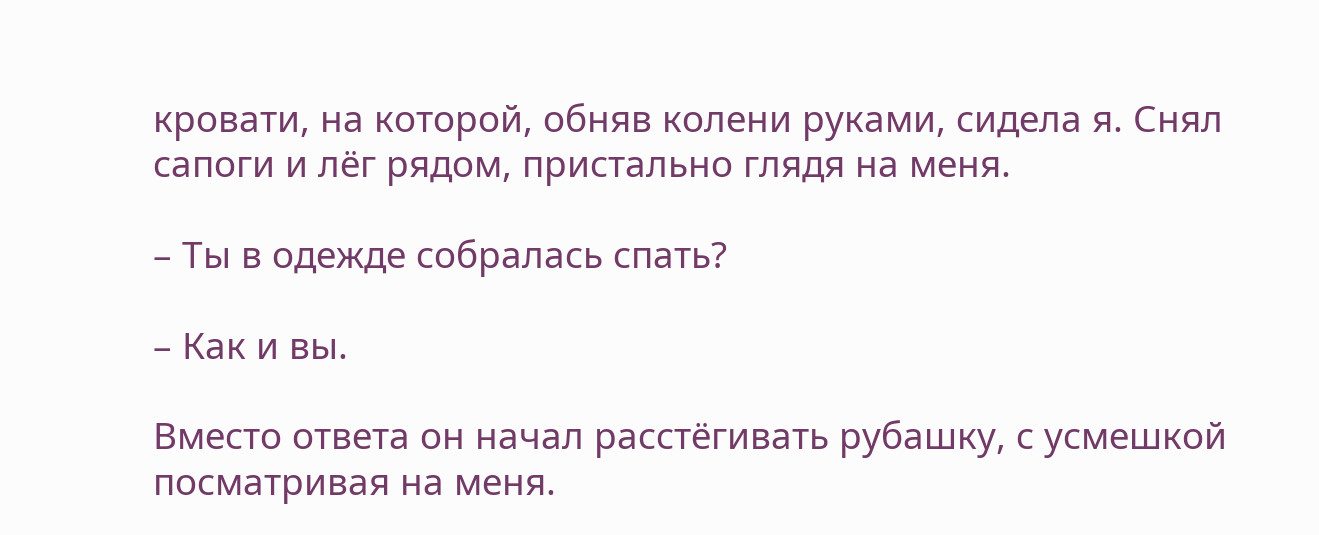кровати, на которой, обняв колени руками, сидела я. Снял сапоги и лёг рядом, пристально глядя на меня.

– Ты в одежде собралась спать?

– Как и вы.

Вместо ответа он начал расстёгивать рубашку, с усмешкой посматривая на меня.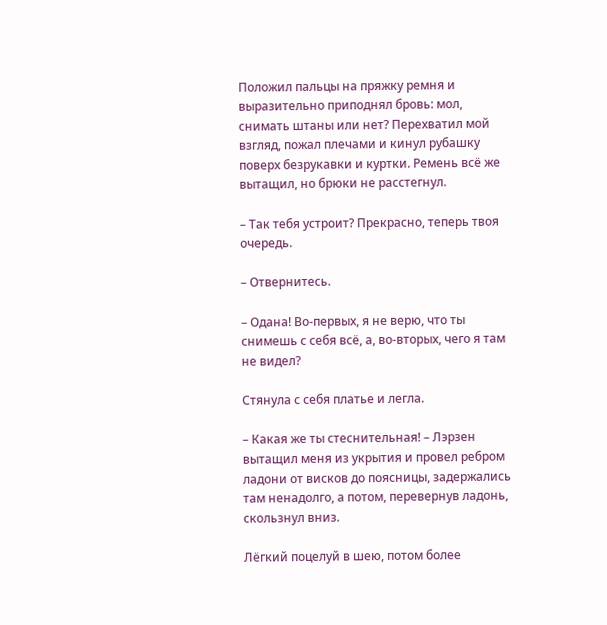Положил пальцы на пряжку ремня и выразительно приподнял бровь: мол, снимать штаны или нет? Перехватил мой взгляд, пожал плечами и кинул рубашку поверх безрукавки и куртки. Ремень всё же вытащил, но брюки не расстегнул.

– Так тебя устроит? Прекрасно, теперь твоя очередь.

– Отвернитесь.

– Одана! Во-первых, я не верю, что ты снимешь с себя всё, а, во-вторых, чего я там не видел?

Стянула с себя платье и легла.

– Какая же ты стеснительная! – Лэрзен вытащил меня из укрытия и провел ребром ладони от висков до поясницы, задержались там ненадолго, а потом, перевернув ладонь, скользнул вниз.

Лёгкий поцелуй в шею, потом более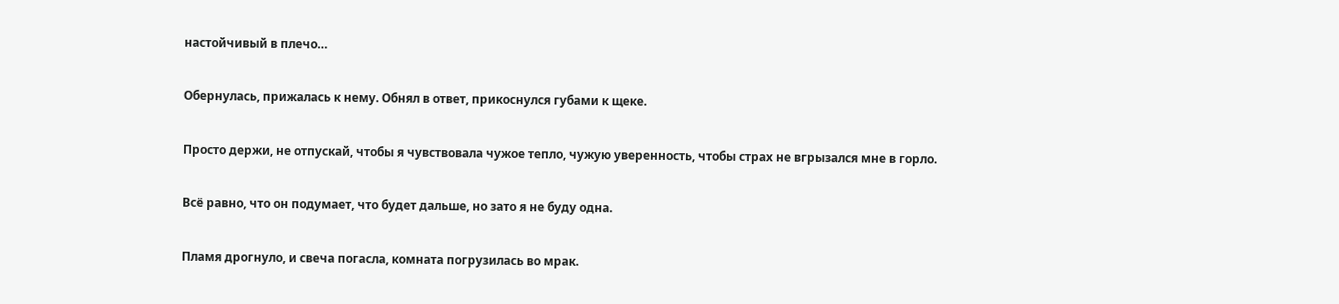настойчивый в плечо…

Обернулась, прижалась к нему. Обнял в ответ, прикоснулся губами к щеке.

Просто держи, не отпускай, чтобы я чувствовала чужое тепло, чужую уверенность, чтобы страх не вгрызался мне в горло.

Всё равно, что он подумает, что будет дальше, но зато я не буду одна.

Пламя дрогнуло, и свеча погасла, комната погрузилась во мрак.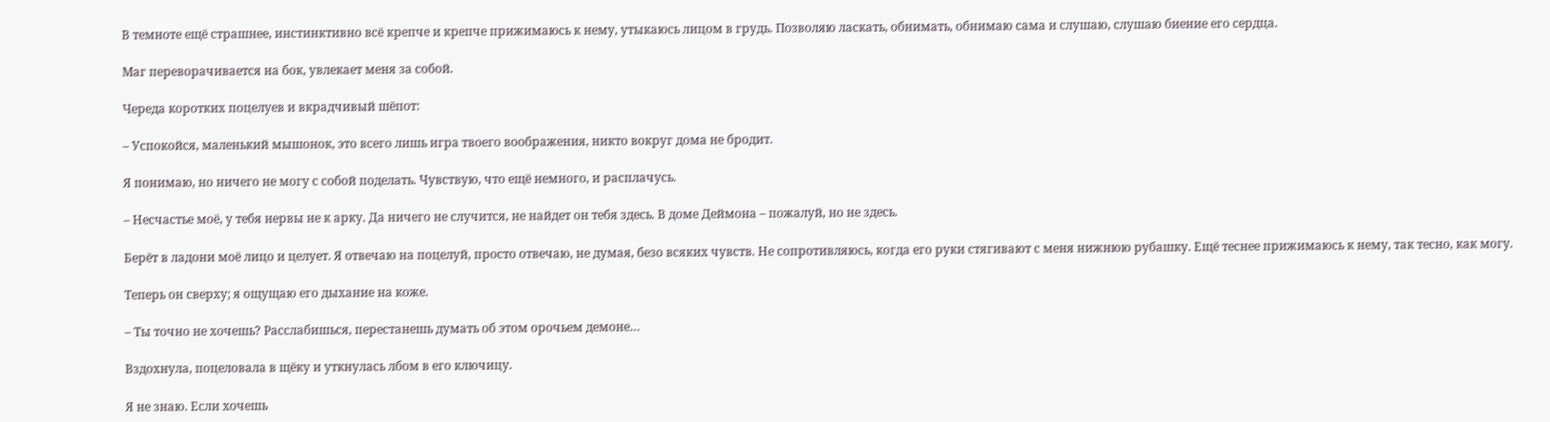В темноте ещё страшнее, инстинктивно всё крепче и крепче прижимаюсь к нему, утыкаюсь лицом в грудь. Позволяю ласкать, обнимать, обнимаю сама и слушаю, слушаю биение его сердца.

Маг переворачивается на бок, увлекает меня за собой.

Череда коротких поцелуев и вкрадчивый шёпот:

– Успокойся, маленький мышонок, это всего лишь игра твоего воображения, никто вокруг дома не бродит.

Я понимаю, но ничего не могу с собой поделать. Чувствую, что ещё немного, и расплачусь.

– Несчастье моё, у тебя нервы не к арку. Да ничего не случится, не найдет он тебя здесь. В доме Деймона – пожалуй, но не здесь.

Берёт в ладони моё лицо и целует. Я отвечаю на поцелуй, просто отвечаю, не думая, безо всяких чувств. Не сопротивляюсь, когда его руки стягивают с меня нижнюю рубашку. Ещё теснее прижимаюсь к нему, так тесно, как могу.

Теперь он сверху; я ощущаю его дыхание на коже.

– Ты точно не хочешь? Расслабишься, перестанешь думать об этом орочьем демоне…

Вздохнула, поцеловала в щёку и уткнулась лбом в его ключицу.

Я не знаю. Если хочешь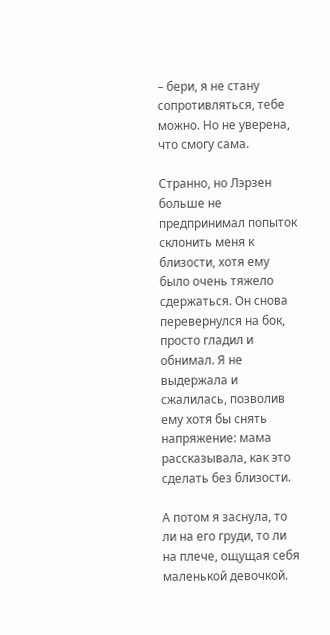– бери, я не стану сопротивляться, тебе можно. Но не уверена, что смогу сама.

Странно, но Лэрзен больше не предпринимал попыток склонить меня к близости, хотя ему было очень тяжело сдержаться. Он снова перевернулся на бок, просто гладил и обнимал. Я не выдержала и сжалилась, позволив ему хотя бы снять напряжение: мама рассказывала, как это сделать без близости.

А потом я заснула, то ли на его груди, то ли на плече, ощущая себя маленькой девочкой.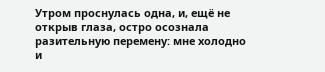Утром проснулась одна, и, ещё не открыв глаза, остро осознала разительную перемену: мне холодно и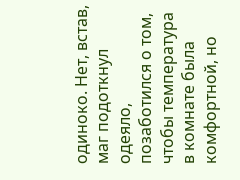одиноко. Нет, встав, маг подоткнул одеяло, позаботился о том, чтобы температура в комнате была комфортной, но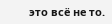это всё не то.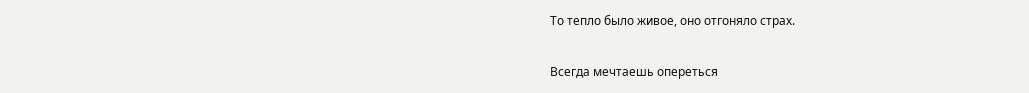То тепло было живое, оно отгоняло страх.

Всегда мечтаешь опереться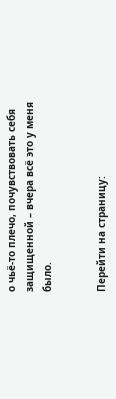о чьё-то плечо, почувствовать себя защищенной – вчера всё это у меня было.


Перейти на страницу: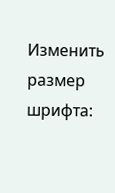Изменить размер шрифта: